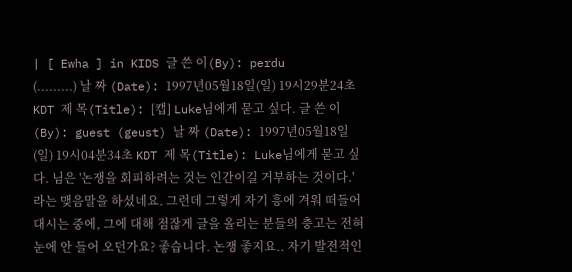| [ Ewha ] in KIDS 글 쓴 이(By): perdu (.........) 날 짜 (Date): 1997년05월18일(일) 19시29분24초 KDT 제 목(Title): [캡] Luke님에게 묻고 싶다. 글 쓴 이(By): guest (geust) 날 짜 (Date): 1997년05월18일(일) 19시04분34초 KDT 제 목(Title): Luke님에게 묻고 싶다. 님은 '논쟁을 회피하려는 것는 인간이길 거부하는 것이다.'라는 맺음말을 하셨네요. 그런데 그렇게 자기 흥에 겨워 떠들어 대시는 중에, 그에 대해 점잖게 글을 올리는 분들의 충고는 전혀 눈에 안 들어 오던가요? 좋습니다. 논쟁 좋지요.. 자기 발전적인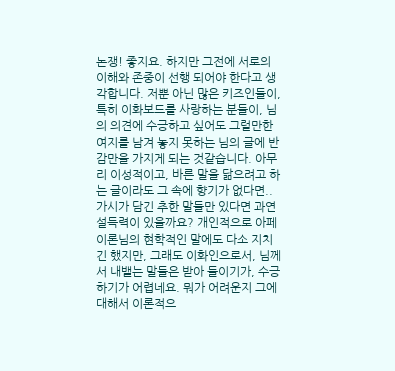논쟁! 좋지요. 하지만 그전에 서로의 이해와 존중이 선행 되어야 한다고 생각합니다. 저뿐 아닌 많은 키즈인들이, 특히 이화보드를 사랑하는 분들이, 님의 의견에 수긍하고 싶어도 그럴만한 여지를 남겨 놓지 못하는 님의 글에 반감만을 가지게 되는 것같습니다. 아무리 이성적이고, 바른 말을 닮으려고 하는 글이라도 그 속에 향기가 없다면.. 가시가 담긴 추한 말들만 있다면 과연 설득력이 있을까요? 개인적으로 아페이론님의 현학적인 말에도 다소 지치긴 했지만, 그래도 이화인으로서, 님께서 내뱉는 말들은 받아 들이기가, 수긍하기가 어렵네요. 뭐가 어려운지 그에 대해서 이론적으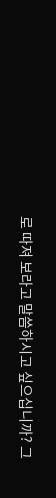로 따져 보라고 말씀하시고 싶으십니까? 그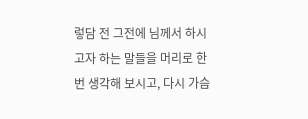렇담 전 그전에 님께서 하시고자 하는 말들을 머리로 한번 생각해 보시고, 다시 가슴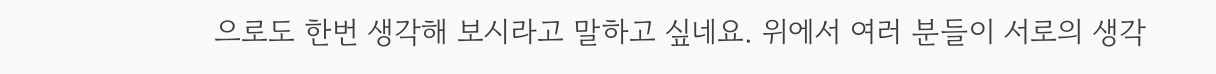으로도 한번 생각해 보시라고 말하고 싶네요. 위에서 여러 분들이 서로의 생각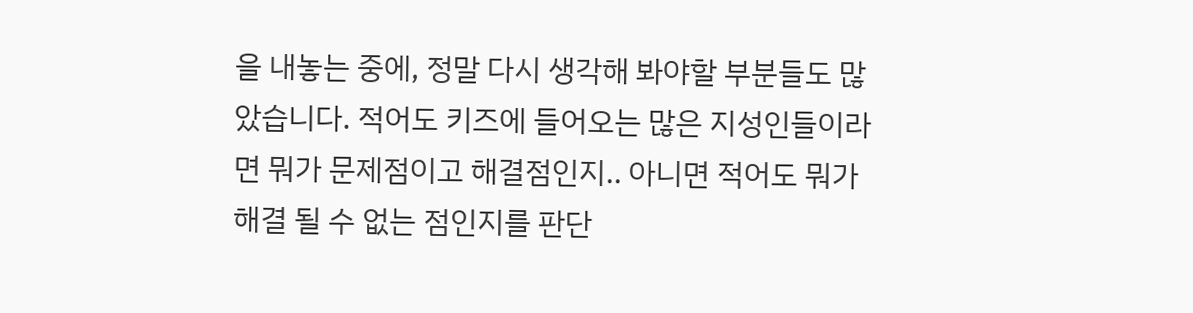을 내놓는 중에, 정말 다시 생각해 봐야할 부분들도 많았습니다. 적어도 키즈에 들어오는 많은 지성인들이라면 뭐가 문제점이고 해결점인지.. 아니면 적어도 뭐가 해결 될 수 없는 점인지를 판단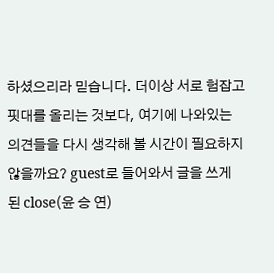하셨으리라 믿습니다. 더이상 서로 험잡고 핏대를 올리는 것보다, 여기에 나와있는 의견들을 다시 생각해 볼 시간이 필요하지 않을까요? guest로 들어와서 글을 쓰게 된 close(윤 승 연)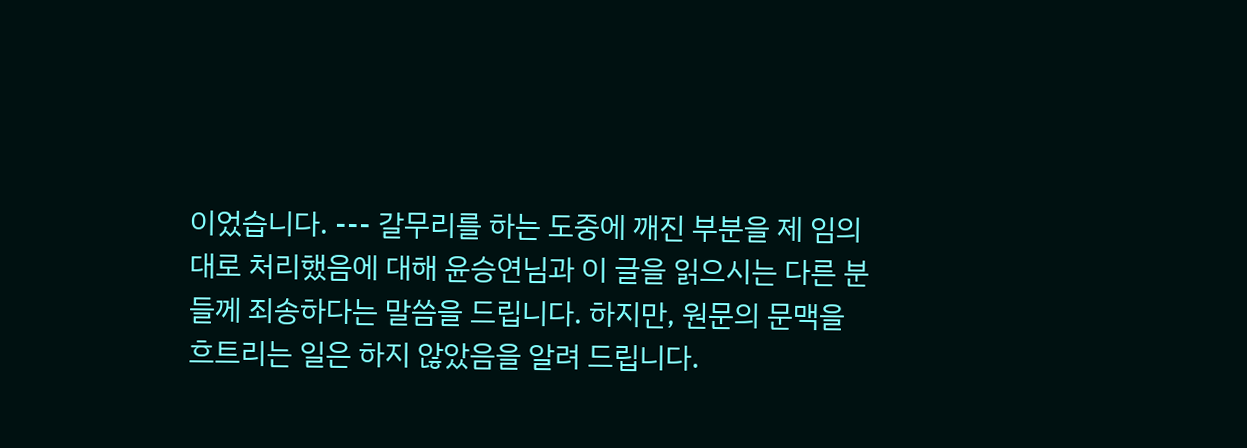이었습니다. --- 갈무리를 하는 도중에 깨진 부분을 제 임의대로 처리했음에 대해 윤승연님과 이 글을 읽으시는 다른 분들께 죄송하다는 말씀을 드립니다. 하지만, 원문의 문맥을 흐트리는 일은 하지 않았음을 알려 드립니다.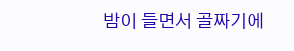밤이 들면서 골짜기에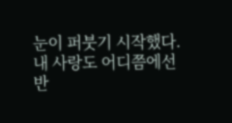눈이 퍼붓기 시작했다. 내 사랑도 어디쯤에선 반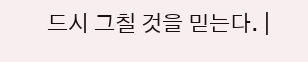드시 그칠 것을 믿는다. |